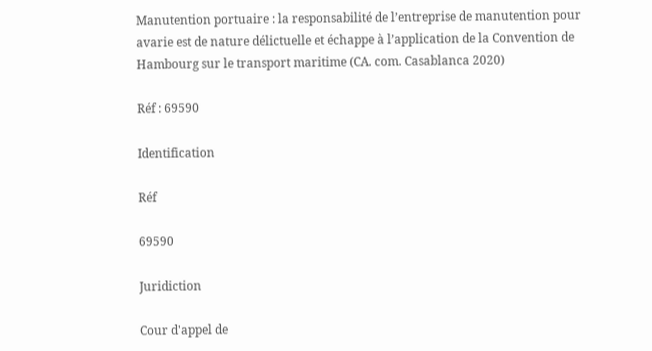Manutention portuaire : la responsabilité de l’entreprise de manutention pour avarie est de nature délictuelle et échappe à l’application de la Convention de Hambourg sur le transport maritime (CA. com. Casablanca 2020)

Réf : 69590

Identification

Réf

69590

Juridiction

Cour d'appel de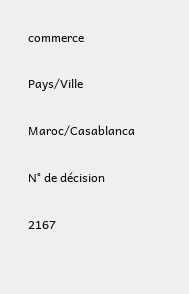commerce

Pays/Ville

Maroc/Casablanca

N° de décision

2167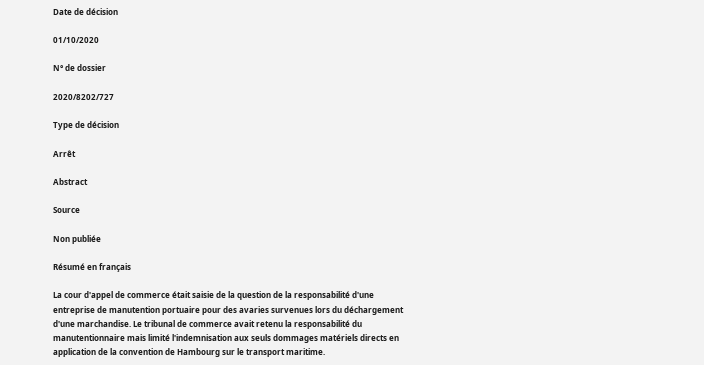Date de décision

01/10/2020

N° de dossier

2020/8202/727

Type de décision

Arrêt

Abstract

Source

Non publiée

Résumé en français

La cour d'appel de commerce était saisie de la question de la responsabilité d'une entreprise de manutention portuaire pour des avaries survenues lors du déchargement d'une marchandise. Le tribunal de commerce avait retenu la responsabilité du manutentionnaire mais limité l'indemnisation aux seuls dommages matériels directs en application de la convention de Hambourg sur le transport maritime.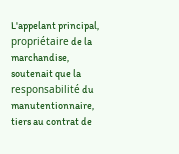L'appelant principal, propriétaire de la marchandise, soutenait que la responsabilité du manutentionnaire, tiers au contrat de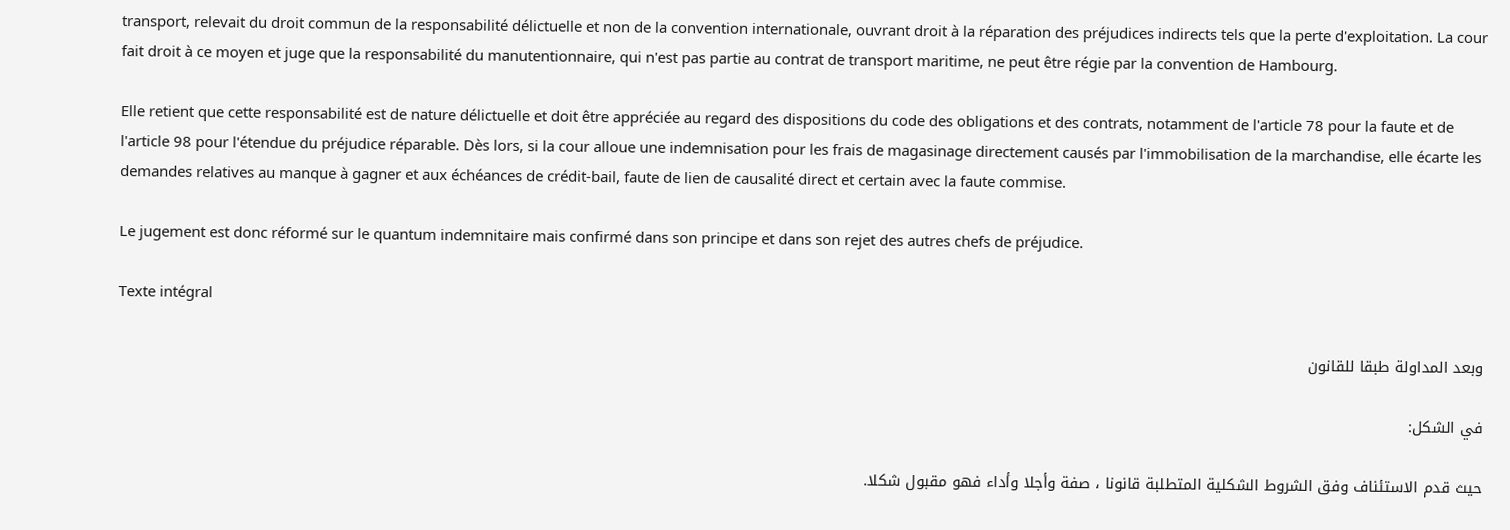transport, relevait du droit commun de la responsabilité délictuelle et non de la convention internationale, ouvrant droit à la réparation des préjudices indirects tels que la perte d'exploitation. La cour fait droit à ce moyen et juge que la responsabilité du manutentionnaire, qui n'est pas partie au contrat de transport maritime, ne peut être régie par la convention de Hambourg.

Elle retient que cette responsabilité est de nature délictuelle et doit être appréciée au regard des dispositions du code des obligations et des contrats, notamment de l'article 78 pour la faute et de l'article 98 pour l'étendue du préjudice réparable. Dès lors, si la cour alloue une indemnisation pour les frais de magasinage directement causés par l'immobilisation de la marchandise, elle écarte les demandes relatives au manque à gagner et aux échéances de crédit-bail, faute de lien de causalité direct et certain avec la faute commise.

Le jugement est donc réformé sur le quantum indemnitaire mais confirmé dans son principe et dans son rejet des autres chefs de préjudice.

Texte intégral

وبعد المداولة طبقا للقانون

في الشكل:

حيث قدم الاستئناف وفق الشروط الشكلية المتطلبة قانونا ، صفة وأجلا وأداء فهو مقبول شكلا.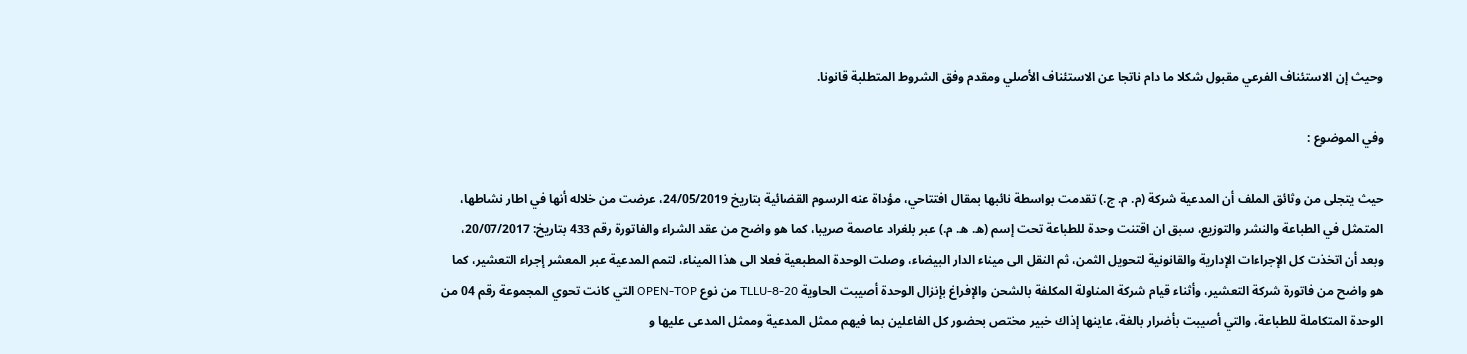وحيث إن الاستئناف الفرعي مقبول شكلا ما دام ناتجا عن الاستئناف الأصلي ومقدم وفق الشروط المتطلبة قانونا.

وفي الموضوع :

حيث يتجلى من وثائق الملف أن المدعية شركة (م. م. ج.) تقدمت بواسطة نائبها بمقال افتتاحي، مؤداة عنه الرسوم القضائية بتاريخ 24/05/2019، عرضت من خلاله أنها في اطار نشاطها، المتمثل في الطباعة والنشر والتوزيع، سبق ان اقتنت وحدة للطباعة تحت إسم (ه. ه. م.) عبر بلغراد عاصمة صريبا، كما هو واضح من عقد الشراء والفاتورة رقم 433 بتاريخ: 20/07/2017، وبعد أن اتخذت كل الإجراءات الإدارية والقانونية لتحويل الثمن، ثم النقل الى ميناء الدار البيضاء، وصلت الوحدة المطبعية فعلا الى هذا الميناء، لتمم المدعية عبر المعشر إجراء التعشير، كما هو واضح من فاتورة شركة التعشير، وأثناء قيام شركة المناولة المكلفة بالشحن والإفراغ بإنزال الوحدة أصيبت الحاوية TLLU-8-20 من نوع OPEN-TOP التي كانت تحوي المجموعة رقم 04 من الوحدة المتكاملة للطباعة، والتي أصيبت بأضرار بالغة، عاينها إذاك خبير مختص بحضور كل الفاعلين بما فيهم ممثل المدعية وممثل المدعى عليها و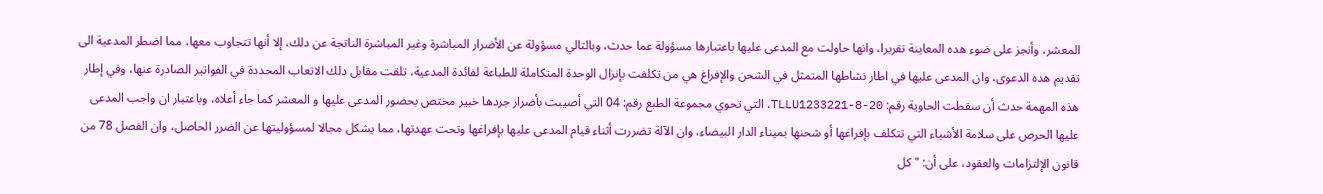المعشر، وأنجز على ضوء هده المعاينة تقريرا، وانها حاولت مع المدعى عليها باعتبارها مسؤولة عما حدث، وبالتالي مسؤولة عن الأضرار المباشرة وغير المباشرة الناتجة عن دلك، إلا أنها تتجاوب معها، مما اضطر المدعية الى تقديم هده الدعوى، وان المدعى عليها في اطار نشاطها المتمثل في الشحن والإفراغ هي من تكلفت بإنزال الوحدة المتكاملة للطباعة لفائدة المدعية، تلقت مقابل دلك الاتعاب المحددة في الفواتير الصادرة عنها، وفي إطار هذه المهمة حدث أن سقطت الحاوية رقم: TLLU1233221-8-20، التي تحوي مجموعة الطبع رقم: 04 التي أصيبت بأضرار جردها خبير مختص بحضور المدعى عليها و المعشر كما جاء أعلاه، وباعتبار ان واجب المدعى عليها الحرص على سلامة الأشياء التي تتكلف بإفراغها أو شحنها بميناء الدار البيضاء، وان الآلة تضررت أثناء قيام المدعى عليها بإفراغها وتحت عهدتها، مما يشكل مجالا لمسؤوليتها عن الضرر الحاصل، وان الفصل 78 من قانون الإلتزامات والعقود، على أن: " كل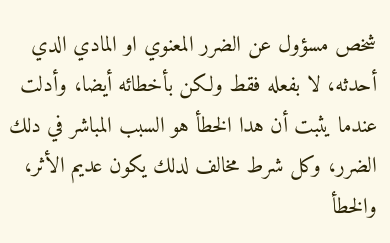شخص مسؤول عن الضرر المعنوي او المادي الدي أحدثه، لا بفعله فقط ولكن بأخطائه أيضا، وأدلت عندما يثبت أن هدا الخطأ هو السبب المباشر في دلك الضرر، وكل شرط مخالف لدلك يكون عديم الأثر، والخطأ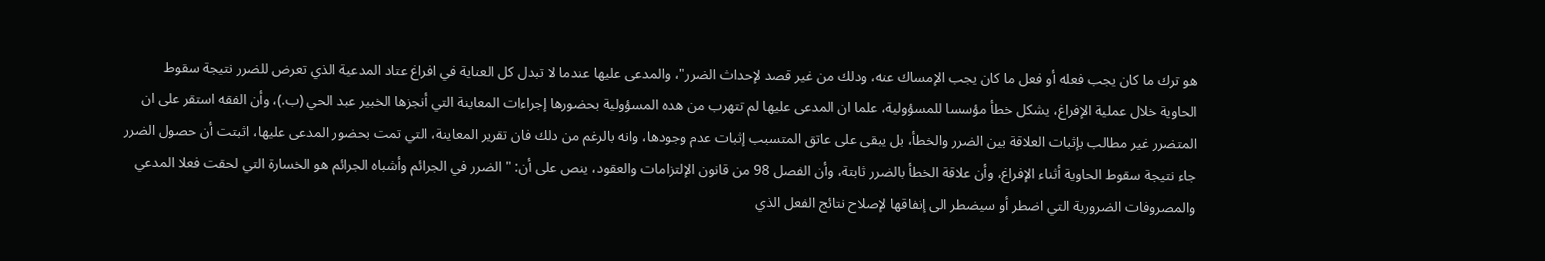هو ترك ما كان يجب فعله أو فعل ما كان يجب الإمساك عنه، ودلك من غير قصد لإحداث الضرر"، والمدعى عليها عندما لا تبدل كل العناية في افراغ عتاد المدعية الذي تعرض للضرر نتيجة سقوط الحاوية خلال عملية الإفراغ، يشكل خطأ مؤسسا للمسؤولية، علما ان المدعى عليها لم تتهرب من هده المسؤولية بحضورها إجراءات المعاينة التي أنجزها الخبير عبد الحي (ب.)، وأن الفقه استقر على ان المتضرر غير مطالب بإثبات العلاقة بين الضرر والخطأ، بل يبقى على عاتق المتسبب إثبات عدم وجودها، وانه بالرغم من دلك فان تقرير المعاينة، التي تمت بحضور المدعى عليها، اثبتت أن حصول الضرر جاء نتيجة سقوط الحاوية أثناء الإفراغ، وأن علاقة الخطأ بالضرر ثابتة، وأن الفصل 98 من قانون الإلتزامات والعقود، ينص على أن: " الضرر في الجرائم وأشباه الجرائم هو الخسارة التي لحقت فعلا المدعي والمصروفات الضرورية التي اضطر أو سيضطر الى إنفاقها لإصلاح نتائج الفعل الذي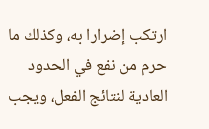ارتكب إضرارا به، وكذلك ما حرم من نفع في الحدود العادية لنتائج الفعل، ويجب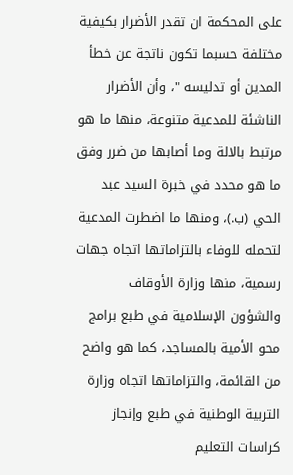على المحكمة ان تقدر الأضرار بكيفية مختلفة حسبما تكون ناتجة عن خطأ المدين أو تدليسه "، وأن الأضرار الناشئة للمدعية متنوعة، منها ما هو مرتبط بالالة وما أصابها من ضرر وفق ما هو محدد في خبرة السيد عبد الحي (ب.)، ومنها ما اضطرت المدعية لتحمله للوفاء بالتزاماتها اتجاه جهات رسمية، منها وزارة الأوقاف والشؤون الإسلامية في طبع برامج محو الأمية بالمساجد، كما هو واضح من القائمة، والتزاماتها اتجاه وزارة التربية الوطنية في طبع وإنجاز كراسات التعليم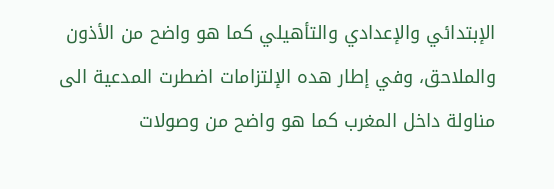الإبتدائي والإعدادي والتأهيلي كما هو واضح من الأذون والملاحق، وفي إطار هده الإلتزامات اضطرت المدعية الى مناولة داخل المغرب كما هو واضح من وصولات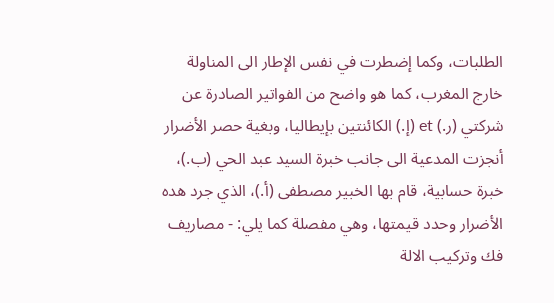الطلبات، وكما إضطرت في نفس الإطار الى المناولة خارج المغرب، كما هو واضح من الفواتير الصادرة عن شركتي (ر.) et (إ.) الكائنتين بإيطاليا، وبغية حصر الأضرار أنجزت المدعية الى جانب خبرة السيد عبد الحي (ب.)، خبرة حسابية، قام بها الخبير مصطفى (أ.)، الذي جرد هده الأضرار وحدد قيمتها، وهي مفصلة كما يلي: - مصاريف فك وتركيب الالة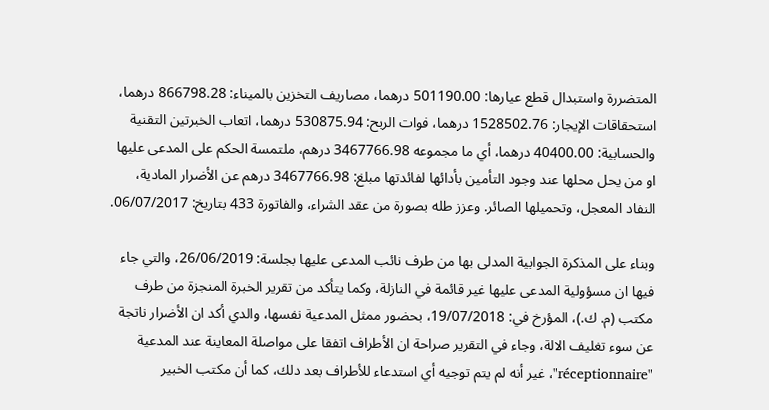المتضررة واستبدال قطع عيارها: 501190.00 درهما، مصاريف التخزين بالميناء: 866798.28 درهما، استحقاقات الإيجار: 1528502.76 درهما، فوات الربح: 530875.94 درهما، اتعاب الخبرتين التقنية والحسابية: 40400.00 درهما، أي ما مجموعه 3467766.98 درهم، ملتمسة الحكم على المدعى عليها او من يحل محلها عند وجود التأمين بأدائها لفائدتها مبلغ: 3467766.98 درهم عن الأضرار المادية، النفاد المعجل، وتحميلها الصائر. وعزز طله بصورة من عقد الشراء، والفاتورة 433 بتاريخ: 06/07/2017.

وبناء على المذكرة الجوابية المدلى بها من طرف نائب المدعى عليها بجلسة: 26/06/2019، والتي جاء فيها ان مسؤولية المدعى عليها غير قائمة في النازلة، وكما يتأكد من تقرير الخبرة المنجزة من طرف مكتب (م. ك.)، المؤرخ في: 19/07/2018، بحضور ممثل المدعية نفسها، والدي أكد ان الأضرار ناتجة عن سوء تغليف الالة، وجاء في التقرير صراحة ان الأطراف اتفقا على مواصلة المعاينة عند المدعية "réceptionnaire"، غير أنه لم يتم توجيه أي استدعاء للأطراف بعد دلك، كما أن مكتب الخبير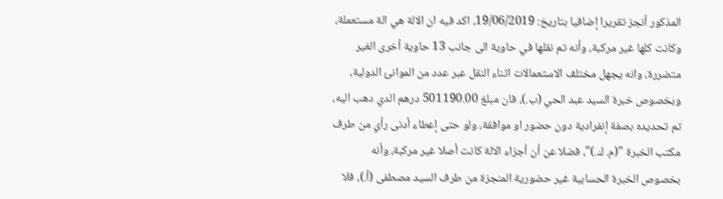المذكور أنجز تقريرا إضافيا بتاريخ: 19/06/2019، اكد فيه ان الالة هي الة مستعملة، وكانت كلها غير مركبة، وأنه تم نقلها في حاوية الى جانب 13 حاوية أخرى الغير متضررة، وانه يجهل مختلف الاستعمالات اثناء النقل عبر عدد من الموانئ الدولية، وبخصوص خبرة السيد عبد الحي (ب.)، فان مبلغ 501190.00 درهم الدي دهب اليه، تم تحديده بصفة إنفرادية دون حضور او موافقة، ولو حتى إعطاء أدنى رأي من طرف مكتب الخبرة "(م. ك.)"، فضلا عن أن أجزاء الالة كانت أصلا غير مركبة، وأنه بخصوص الخبرة الحسابية غير حضورية المنجزة من طرف السيد مصطفى (أ.)، فلا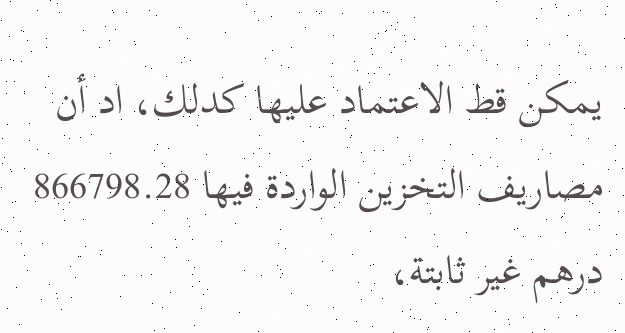يمكن قط الاعتماد عليها كدلك، اد أن مصاريف التخزين الواردة فيها 866798.28 درهم غير ثابتة،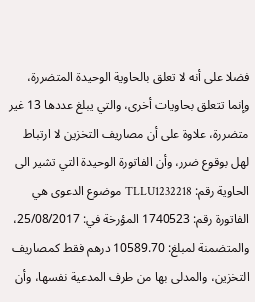فضلا على أنه لا تعلق بالحاوية الوحيدة المتضررة، وإنما تتعلق بحاويات أخرى، والتي يبلغ عددها 13 غير متضررة، علاوة على أن مصاريف التخزين لا ارتباط لهل بوقوع ضرر، وأن الفاتورة الوحيدة التي تشير الى الحاوية رقم: TLLU1232218 موضوع الدعوى هي الفاتورة رقم: 1740523 المؤرخة في: 25/08/2017، والمتضمنة لمبلغ: 10589.70 درهم فقط كمصاريف التخزين، والمدلى بها من طرف المدعية نفسها، وأن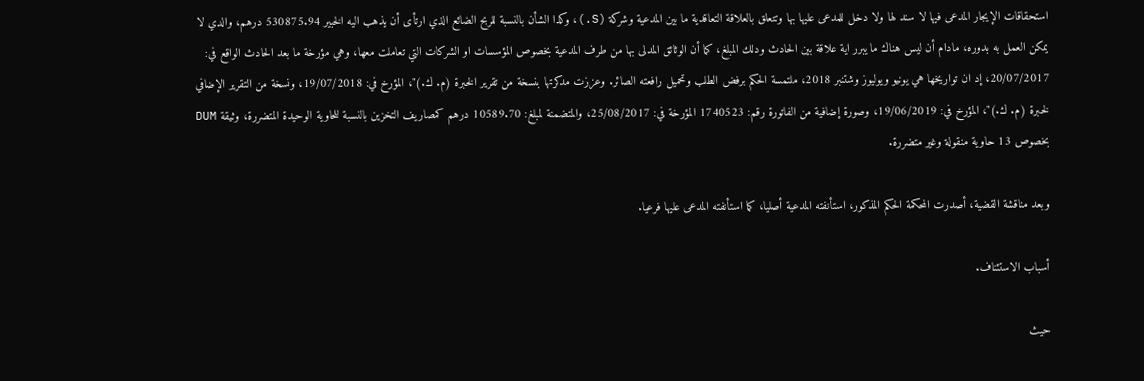استحقاقات الإيجار المدعى فيها لا سند لها ولا دخل للمدعى عليها بها وتتعلق بالعلاقة التعاقدية ما بين المدعية وشركة (S.)، وكدا الشأن بالنسبة للربح الضائع الذي ارتأى أن يذهب اليه الخبير 530875.94 درهم، والدي لا يمكن العمل به بدوره، مادام أن ليس هناك ما يبرر اية علاقة بين الحادث ودلك المبلغ، كما أن الوثائق المدلى بها من طرف المدعية بخصوص المؤسسات او الشركات التي تعاملت معها، وهي مؤرخة ما بعد الحادث الواقع في: 20/07/2017، إد ان تواريخها هي يونيو ويوليوز وشتنبر 2018، ملتمسة الحكم برفض الطلب وتحميل رافعته الصائر. وعززت مدكرتها بنسخة من تقرير الخبرة (م. ك.)"، المؤرخ في: 19/07/2018، ونسخة من التقرير الإضافي لخبرة (م. ك.)"، المؤرخ في: 19/06/2019، وصورة إضافية من الفاتورة رقم: 1740523 المؤرخة في: 25/08/2017، والمتضمنة لمبلغ: 10589.70 درهم كمصاريف التخزين بالنسبة للحاوية الوحيدة المتضررة، وثيقة DUM بخصوص 13 حاوية منقولة وغير متضررة.

وبعد مناقشة القضية، أصدرت المحكمة الحكم المذكور، استأنفته المدعية أصليا، كما استأنفته المدعى عليها فرعيا.

أسباب الاستئناف.

حيث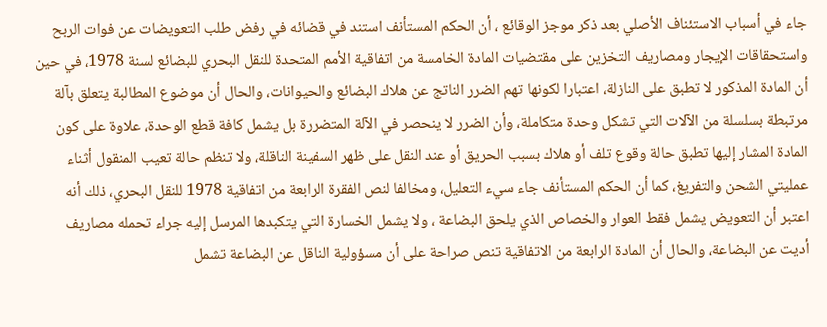جاء في أسباب الاستئناف الأصلي بعد ذكر موجز الوقائع ، أن الحكم المستأنف استند في قضائه في رفض طلب التعويضات عن فوات الربح واستحقاقات الإيجار ومصاريف التخزين على مقتضيات المادة الخامسة من اتفاقية الأمم المتحدة للنقل البحري للبضائع لسنة 1978، في حين أن المادة المذكور لا تطبق على النازلة، اعتبارا لكونها تهم الضرر الناتج عن هلاك البضائع والحيوانات، والحال أن موضوع المطالبة يتعلق بآلة مرتبطة بسلسلة من الآلات التي تشكل وحدة متكاملة، وأن الضرر لا ينحصر في الآلة المتضررة بل يشمل كافة قطع الوحدة، علاوة على كون المادة المشار إليها تطبق حالة وقوع تلف أو هلاك بسبب الحريق أو عند النقل على ظهر السفينة الناقلة، ولا تنظم حالة تعيب المنقول أثناء عمليتي الشحن والتفريغ، كما أن الحكم المستأنف جاء سيء التعليل، ومخالفا لنص الفقرة الرابعة من اتفاقية 1978 للنقل البحري، ذلك أنه اعتبر أن التعويض يشمل فقط العوار والخصاص الذي يلحق البضاعة ، ولا يشمل الخسارة التي يتكبدها المرسل إليه جراء تحمله مصاريف أديت عن البضاعة، والحال أن المادة الرابعة من الاتفاقية تنص صراحة على أن مسؤولية الناقل عن البضاعة تشمل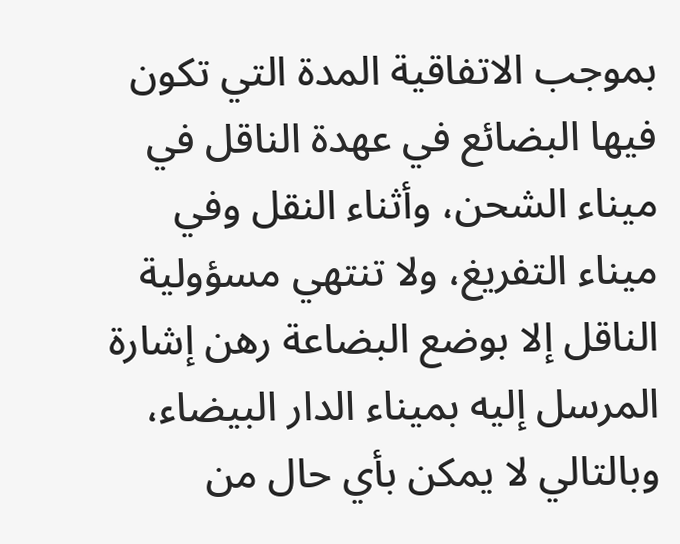بموجب الاتفاقية المدة التي تكون فيها البضائع في عهدة الناقل في ميناء الشحن، وأثناء النقل وفي ميناء التفريغ، ولا تنتهي مسؤولية الناقل إلا بوضع البضاعة رهن إشارة المرسل إليه بميناء الدار البيضاء، وبالتالي لا يمكن بأي حال من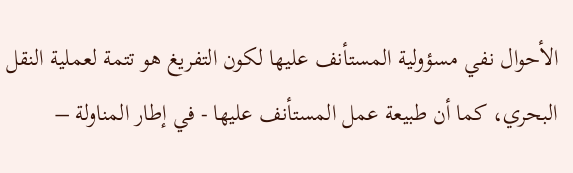الأحوال نفي مسؤولية المستأنف عليها لكون التفريغ هو تتمة لعملية النقل البحري، كما أن طبيعة عمل المستأنف عليها - في إطار المناولة –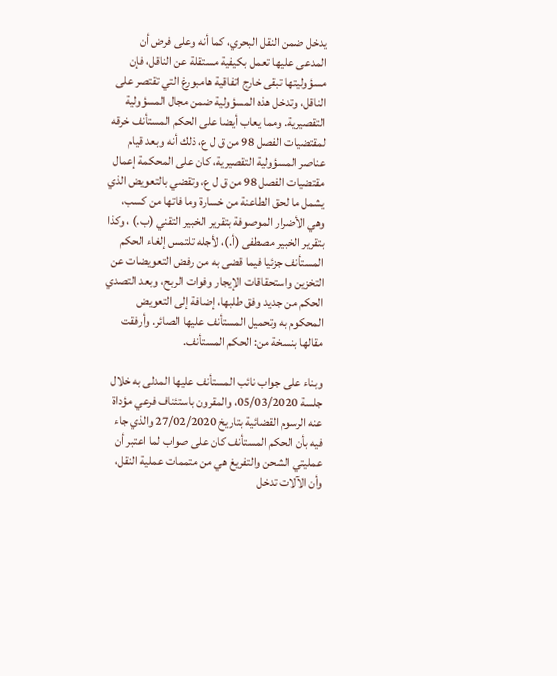يدخل ضمن النقل البحري، كما أنه وعلى فرض أن المدعى عليها تعمل بكيفية مستقلة عن الناقل، فإن مسؤوليتها تبقى خارج اتفاقية هامبورغ التي تقتصر على الناقل، وتدخل هذه المسؤولية ضمن مجال المسؤولية التقصيرية. ومما يعاب أيضا على الحكم المستأنف خرقه لمقتضيات الفصل 98 من ق ل ع، ذلك أنه وبعد قيام عناصر المسؤولية التقصيرية، كان على المحكمة إعمال مقتضيات الفصل 98 من ق ل ع، وتقضي بالتعويض الذي يشمل ما لحق الطاعنة من خسارة وما فاتها من كسب، وهي الأضرار الموصوفة بتقرير الخبير التقني (ب.) ، وكذا بتقرير الخبير مصطفى (أ.)، لأجله تلتمس إلغاء الحكم المستأنف جزئيا فيما قضى به من رفض التعويضات عن التخزين واستحقاقات الإيجار وفوات الربح، وبعد التصدي الحكم من جديد وفق طلبها، إضافة إلى التعويض المحكوم به وتحميل المستأنف عليها الصائر. وأرفقت مقالها بنسخة من: الحكم المستأنف.

وبناء على جواب نائب المستأنف عليها المدلى به خلال جلسة 05/03/2020، والمقرون باستئناف فرعي مؤداة عنه الرسوم القضائية بتاريخ 27/02/2020 والذي جاء فيه بأن الحكم المستأنف كان على صواب لما اعتبر أن عمليتي الشحن والتفريغ هي من متممات عملية النقل، وأن الآلات تدخل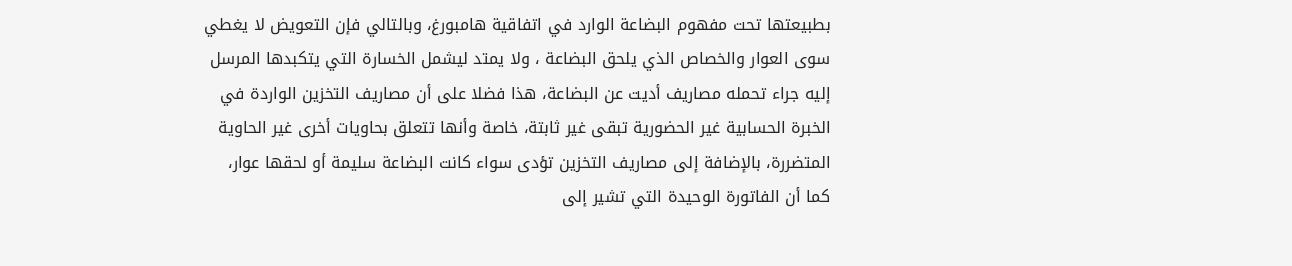بطبيعتها تحت مفهوم البضاعة الوارد في اتفاقية هامبورغ، وبالتالي فإن التعويض لا يغطي سوى العوار والخصاص الذي يلحق البضاعة ، ولا يمتد ليشمل الخسارة التي يتكبدها المرسل إليه جراء تحمله مصاريف أديت عن البضاعة، هذا فضلا على أن مصاريف التخزين الواردة في الخبرة الحسابية غير الحضورية تبقى غير ثابتة، خاصة وأنها تتعلق بحاويات أخرى غير الحاوية المتضررة، بالإضافة إلى مصاريف التخزين تؤدى سواء كانت البضاعة سليمة أو لحقها عوار، كما أن الفاتورة الوحيدة التي تشير إلى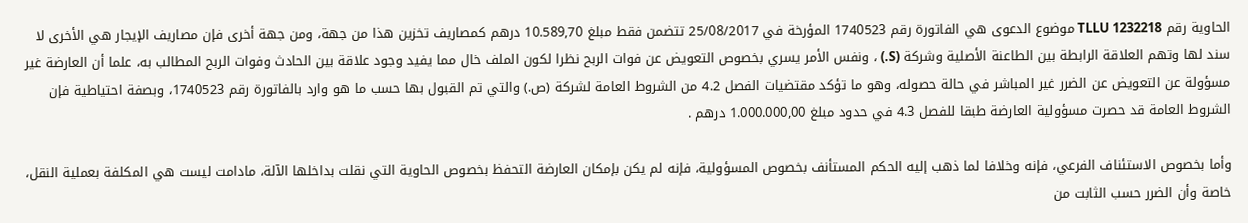الحاوية رقم TLLU 1232218 موضوع الدعوى هي الفاتورة رقم 1740523 المؤرخة في 25/08/2017 تتضمن فقط مبلغ 10.589,70 درهم كمصاريف تخزين هذا من جهة، ومن جهة أخرى فإن مصاريف الإيجار هي الأخرى لا سند لها وتهم العلاقة الرابطة بين الطاعنة الأصلية وشركة (S.) ، ونفس الأمر يسري بخصوص التعويض عن فوات الربح نظرا لكون الملف خال مما يفيد وجود علاقة بين الحادث وفوات الربح المطالب به، علما أن العارضة غير مسؤولة عن التعويض عن الضرر غير المباشر في حالة حصوله، وهو ما تؤكد مقتضيات الفصل 4.2 من الشروط العامة لشركة (ص.) والتي تم القبول بها حسب ما هو وارد بالفاتورة رقم 1740523، وبصفة احتياطية فإن الشروط العامة قد حصرت مسؤولية العارضة طبقا للفصل 4.3 في حدود مبلغ 1.000.000,00 درهم .

وأما بخصوص الاستئناف الفرعي، فإنه وخلافا لما ذهب إليه الحكم المستأنف بخصوص المسؤولية، فإنه لم يكن بإمكان العارضة التحفظ بخصوص الحاوية التي نقلت بداخلها الآلة، مادامت ليست هي المكلفة بعملية النقل، خاصة وأن الضرر حسب الثابت من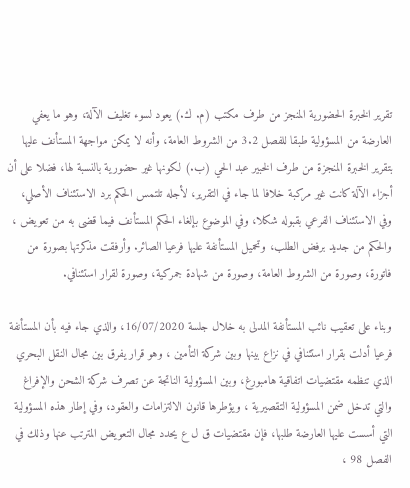تقرير الخبرة الحضورية المنجز من طرف مكتب (م. ك.) يعود لسوء تغليف الآلة، وهو ما يعفي العارضة من المسؤولية طبقا للفصل 3.2 من الشروط العامة، وأنه لا يمكن مواجهة المستأنف عليها بتقرير الخبرة المنجزة من طرف الخبير عبد الحي (ب.) لكونها غير حضورية بالنسبة لها، فضلا على أن أجزاء الآلة كانت غير مركبة خلافا لما جاء في التقرير، لأجله تلتمس الحكم برد الاستئناف الأصلي، وفي الاستئناف الفرعي بقبوله شكلا، وفي الموضوع بإلغاء الحكم المستأنف فيما قضى به من تعويض ، والحكم من جديد برفض الطلب، وتحميل المستأنفة عليها فرعيا الصائر. وأرفقت مذكرتها بصورة من فاتورة، وصورة من الشروط العامة، وصورة من شهادة جمركية، وصورة لقرار استئنافي.

وبناء على تعقيب نائب المستأنفة المدلى به خلال جلسة 16/07/2020، والذي جاء فيه بأن المستأنفة فرعيا أدلت بقرار استئنافي في نزاع بينها وبين شركة التأمين ، وهو قرار يفرق بين مجال النقل البحري الذي تنظمه مقتضيات اتفاقية هامبورغ، وبين المسؤولية الناتجة عن تصرف شركة الشحن والإفراغ والتي تدخل ضمن المسؤولية التقصيرية ، ويؤطرها قانون الالتزامات والعقود، وفي إطار هذه المسؤولية التي أسست عليها العارضة طلبها، فإن مقتضيات ق ل ع يحدد مجال التعويض المترتب عنها وذلك في الفصل 98 ،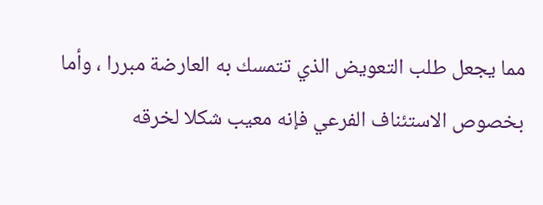مما يجعل طلب التعويض الذي تتمسك به العارضة مبررا ، وأما بخصوص الاستئناف الفرعي فإنه معيب شكلا لخرقه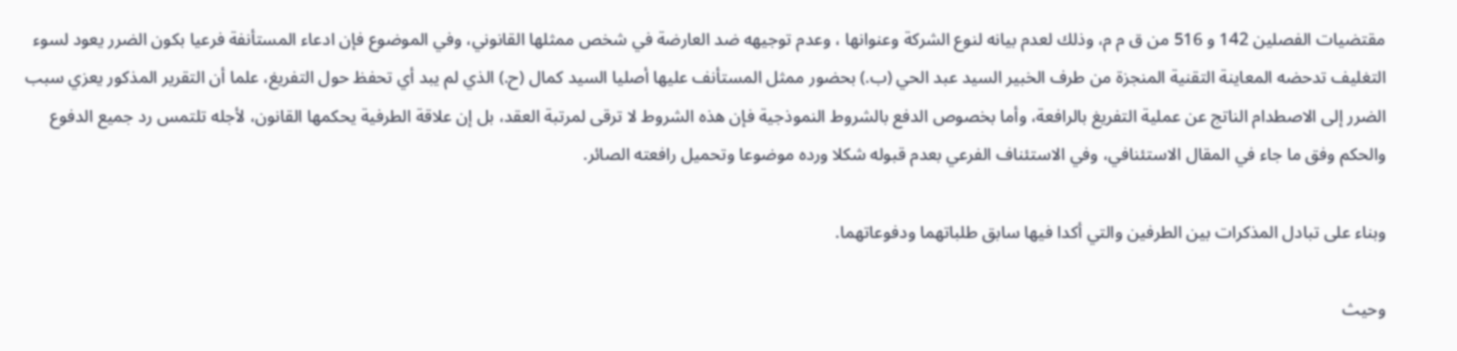مقتضيات الفصلين 142 و 516 من ق م م، وذلك لعدم بيانه لنوع الشركة وعنوانها ، وعدم توجيهه ضد العارضة في شخص ممثلها القانوني، وفي الموضوع فإن ادعاء المستأنفة فرعيا بكون الضرر يعود لسوء التغليف تدحضه المعاينة التقنية المنجزة من طرف الخبير السيد عبد الحي (ب.) بحضور ممثل المستأنف عليها أصليا السيد كمال (ح.) الذي لم يبد أي تحفظ حول التفريغ، علما أن التقرير المذكور يعزي سبب الضرر إلى الاصطدام الناتج عن عملية التفريغ بالرافعة، وأما بخصوص الدفع بالشروط النموذجية فإن هذه الشروط لا ترقى لمرتبة العقد، بل إن علاقة الطرفية يحكمها القانون، لأجله تلتمس رد جميع الدفوع والحكم وفق ما جاء في المقال الاستئنافي، وفي الاستئناف الفرعي بعدم قبوله شكلا ورده موضوعا وتحميل رافعته الصائر.

وبناء على تبادل المذكرات بين الطرفين والتي أكدا فيها سابق طلباتهما ودفوعاتهما.

وحيث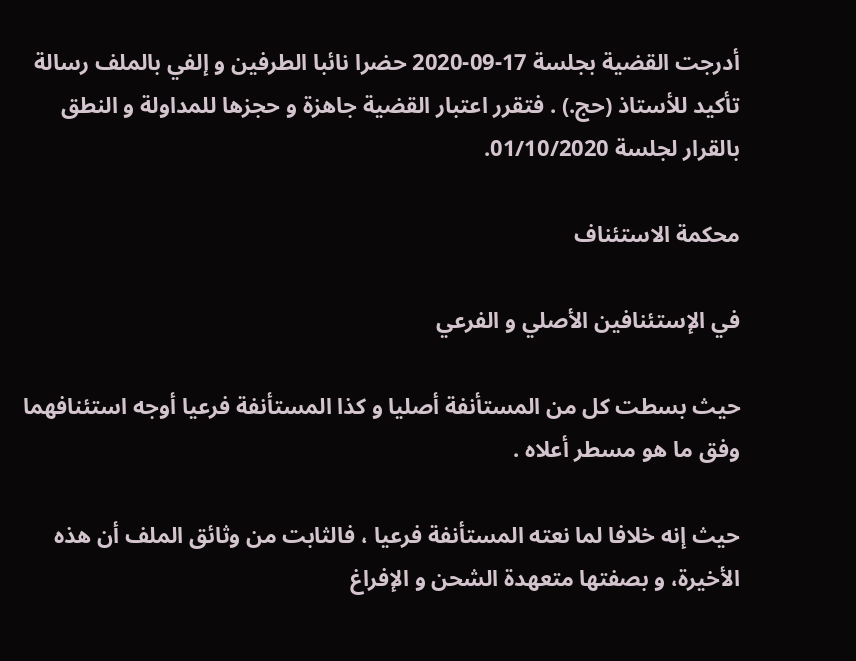أدرجت القضية بجلسة 17-09-2020 حضرا نائبا الطرفين و إلفي بالملف رسالة تأكيد للأستاذ (حج.) . فتقرر اعتبار القضية جاهزة و حجزها للمداولة و النطق بالقرار لجلسة 01/10/2020.

محكمة الاستئناف

في الإستئنافين الأصلي و الفرعي

حيث بسطت كل من المستأنفة أصليا و كذا المستأنفة فرعيا أوجه استئنافهما وفق ما هو مسطر أعلاه .

حيث إنه خلافا لما نعته المستأنفة فرعيا ، فالثابت من وثائق الملف أن هذه الأخيرة، و بصفتها متعهدة الشحن و الإفراغ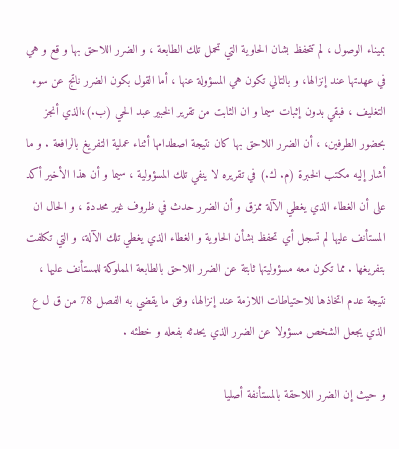بميناء الوصول ، لم تتحفظ بشان الحاوية التي تحمل تلك الطابعة ، و الضرر اللاحق بها و قع و هي في عهدتها عند إنزالها، و بالتالي تكون هي المسؤولة عنها ، أما القول بكون الضرر ناتج عن سوء التغليف ، فبقي بدون إثبات سيما و ان الثابت من تقرير الخبير عبد الحي (ب.)،الذي أنجز بحضور الطرفين، ، أن الضرر اللاحق بها كان نتيجة اصطدامها أثناء عملية التفريغ بالرافعة . و ما أشار إليه مكتب الخبرة (م. ك.) في تقريره لا ينفي تلك المسؤولية ، سيما و أن هذا الأخير أكد على أن الغطاء الذي يغطي الآلة ممزق و أن الضرر حدث في ظروف غير محددة ، و الحال ان المستأنف عليها لم تسجل أي تحفظ بشأن الحاوية و الغطاء الذي يغطي تلك الآلة، و التي تكلفت بتفريغها . مما تكون معه مسؤوليتها ثابتة عن الضرر اللاحق بالطابعة المملوكة للمستأنف عليها ، نتيجة عدم اتخاذها للاحتياطات اللازمة عند إنزالها، وفق ما يقضي به الفصل 78 من ق ل ع الذي يجعل الشخص مسؤولا عن الضرر الذي يحدثه بفعله و خطئه .

و حيث إن الضرر اللاحقة بالمستأنفة أصليا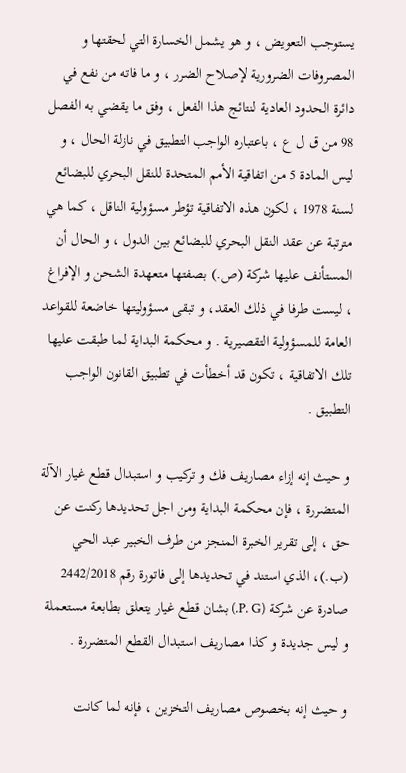يستوجب التعويض ، و هو يشمل الخسارة التي لحقتها و المصروفات الضرورية لإصلاح الضرر ، و ما فاته من نفع في دائرة الحدود العادية لنتائج هذا الفعل ، وفق ما يقضي به الفصل 98 من ق ل ع ، باعتباره الواجب التطبيق في نازلة الحال ، و ليس المادة 5 من اتفاقية الأمم المتحدة للنقل البحري للبضائع لسنة 1978 ، لكون هذه الاتفاقية تؤطر مسؤولية الناقل ، كما هي مترتبة عن عقد النقل البحري للبضائع بين الدول ، و الحال أن المستأنف عليها شركة (ص.) بصفتها متعهدة الشحن و الإفراغ ، ليست طرفا في ذلك العقد، و تبقى مسؤوليتها خاضعة للقواعد العامة للمسؤولية التقصيرية . و محكمة البداية لما طبقت عليها تلك الاتفاقية ، تكون قد أخطأت في تطبيق القانون الواجب التطبيق .

و حيث إنه إزاء مصاريف فك و تركيب و استبدال قطع غيار الآلة المتضررة ، فإن محكمة البداية ومن اجل تحديدها ركنت عن حق ، إلى تقرير الخبرة المنجز من طرف الخبير عبد الحي (ب.)، الذي استند في تحديدها إلى فاتورة رقم 2442/2018 صادرة عن شركة (P. G.) بشان قطع غيار يتعلق بطابعة مستعملة و ليس جديدة و كذا مصاريف استبدال القطع المتضررة .

و حيث إنه بخصوص مصاريف التخزين ، فإنه لما كانت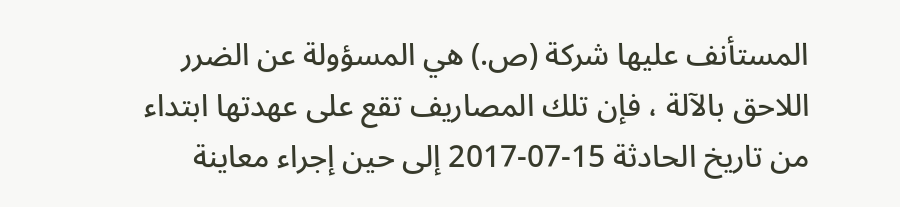المستأنف عليها شركة (ص.) هي المسؤولة عن الضرر اللاحق بالآلة ، فإن تلك المصاريف تقع على عهدتها ابتداء من تاريخ الحادثة 15-07-2017 إلى حين إجراء معاينة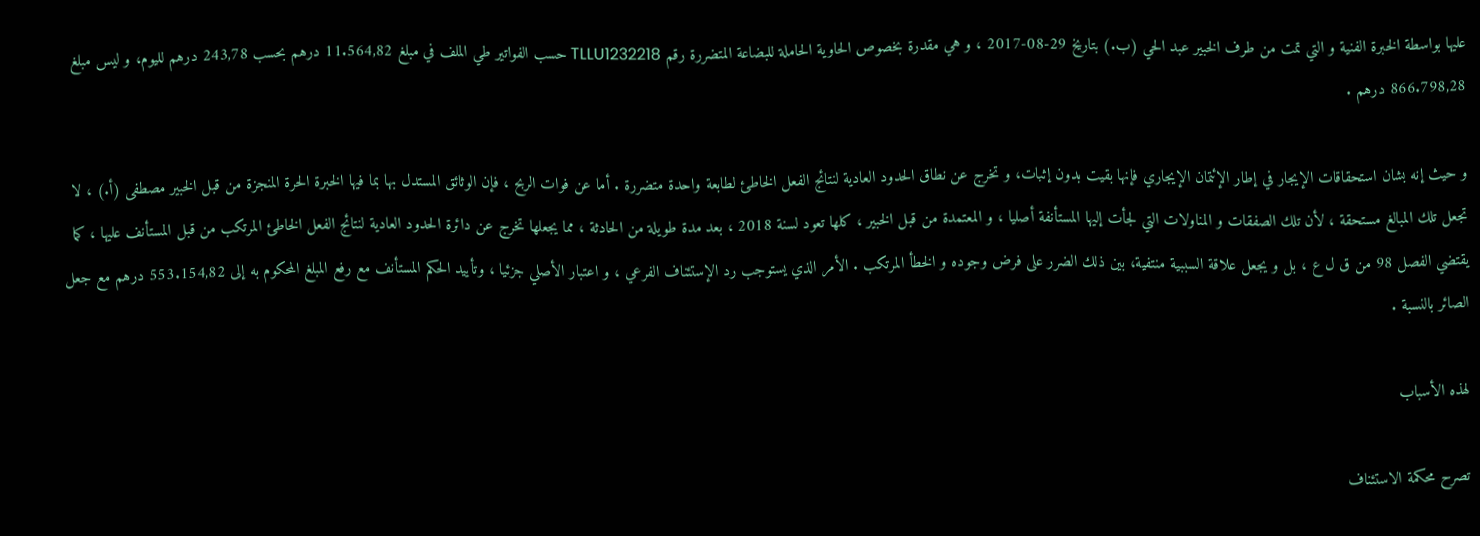عليها بواسطة الخبرة الفنية و التي تمت من طرف الخبير عبد الحي (ب.) بتاريخ 29-08-2017 ، و هي مقدرة بخصوص الحاوية الحاملة للبضاعة المتضررة رقم TLLU1232218 حسب الفواتير طي الملف في مبلغ 11.564,82 درهم بحسب 243,78 درهم لليوم، و ليس مبلغ 866.798,28 درهم .

و حيث إنه بشان استحقاقات الإيجار في إطار الإئتمان الإيجاري فإنها بقيت بدون إثبات، و تخرج عن نطاق الحدود العادية لنتائج الفعل الخاطئ لطابعة واحدة متضررة . أما عن فوات الربح ، فإن الوثائق المستدل بها بما فيها الخبرة الحرة المنجزة من قبل الخبير مصطفى (أ.) ، لا تجعل تلك المبالغ مستحقة ، لأن تلك الصفقات و المناولات التي لجأت إليها المستأنفة أصليا ، و المعتمدة من قبل الخبير ، كلها تعود لسنة 2018 ، بعد مدة طويلة من الحادثة ، مما يجعلها تخرج عن دائرة الحدود العادية لنتائج الفعل الخاطئ المرتكب من قبل المستأنف عليها ، كما يقتضي الفصل 98 من ق ل ع ، بل و يجعل علاقة السببية منتفية، بين ذلك الضرر على فرض وجوده و الخطأ المرتكب . الأمر الذي يستوجب رد الإستئناف الفرعي ، و اعتبار الأصلي جزئيا ، وتأييد الحكم المستأنف مع رفع المبلغ المحكوم به إلى 553.154,82 درهم مع جعل الصائر بالنسبة .

لهذه الأسباب

تصرح محكمة الاستئناف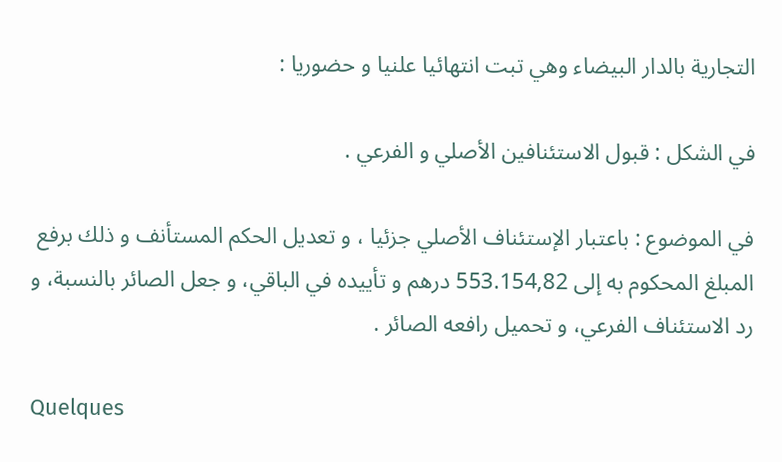التجارية بالدار البيضاء وهي تبت انتهائيا علنيا و حضوريا :

في الشكل : قبول الاستئنافين الأصلي و الفرعي .

في الموضوع : باعتبار الإستئناف الأصلي جزئيا ، و تعديل الحكم المستأنف و ذلك برفع المبلغ المحكوم به إلى 553.154,82 درهم و تأييده في الباقي، و جعل الصائر بالنسبة، و رد الاستئناف الفرعي، و تحميل رافعه الصائر .

Quelques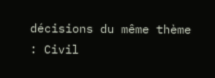décisions du même thème : Civil